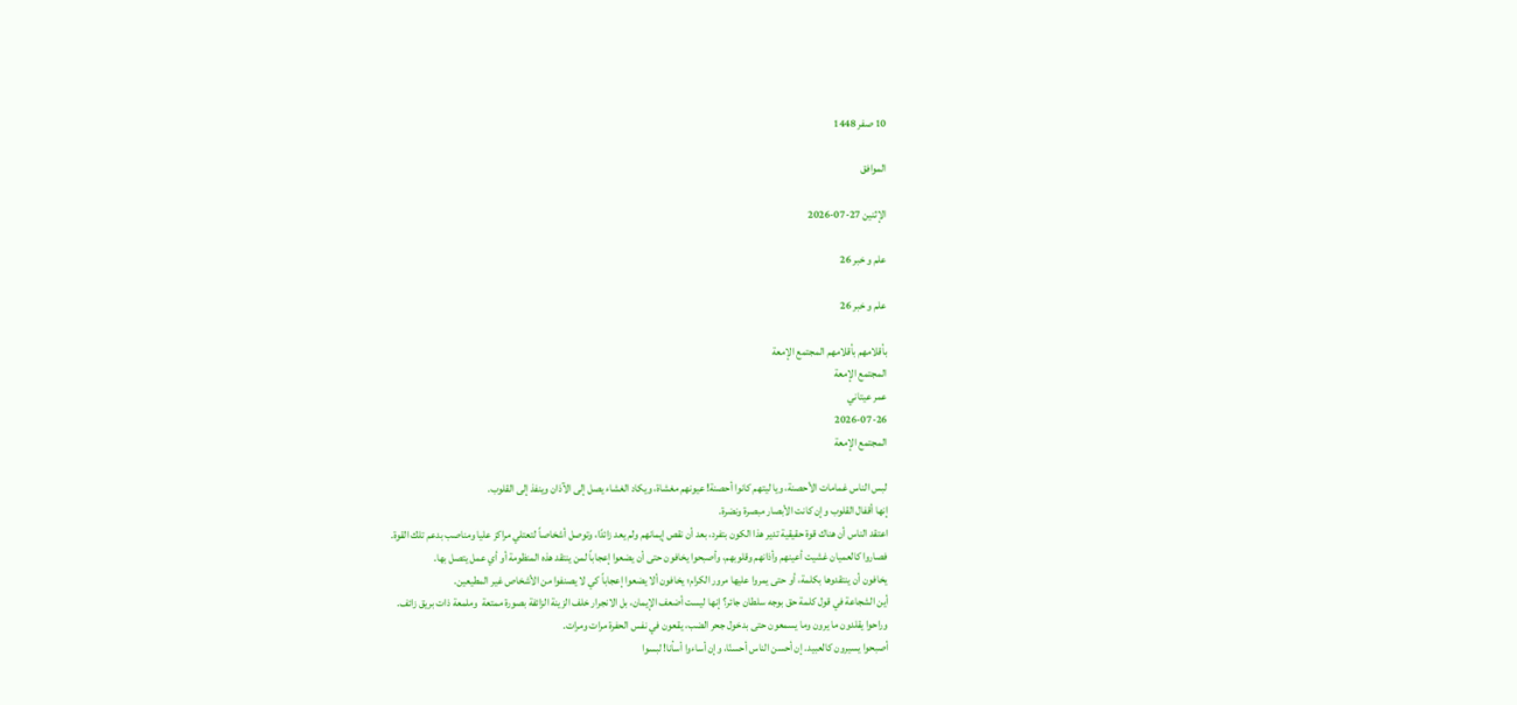10 صفر 1448

الموافق

الإثنين 27-07-2026

علم و خبر 26

علم و خبر 26

بأقلامهم بأقلامهم المجتمع الإمعة
المجتمع الإمعة
عمر عيتاني
2026-07-26
المجتمع الإمعة

لبس الناس غمامات الأحصنة، ويا ليتهم كانوا أحصنة! عيونهم مغشاة، ويكاد الغشاء يصل إلى الآذان وينفذ إلى القلوب.
إنها أقفال القلوب وإن كانت الأبصار مبصرة ونضرة.
اعتقد الناس أن هناك قوة حقيقية تدير هذا الكون بتفرد، بعد أن نقص إيمانهم ولم يعد زائدًا، وتوصل أشخاصاً لتعتلي مراكز عليا ومناصب بدعم تلك القوة.
فصاروا كالعميان غشيت أعينهم وأذانهم وقلوبهم، وأصبحوا يخافون حتى أن يضعوا إعجاباً لمن ينتقد هذه المنظومة أو أي عمل يتصل بها.
يخافون أن ينتقدوها بكلمة، أو حتى يمروا عليها مرور الكرام؛ يخافون ألا يضعوا إعجاباً كي لا يصنفوا من الأشخاص غير المطيعين.
أين الشجاعة في قول كلمة حق بوجه سلطان جائر؟ إنها ليست أضعف الإيمان، بل الانجرار خلف الزينة الزائفة بصورة ممتعة  وملمعة ذات بريق زائف.
وراحوا يقلدون ما يرون وما يسمعون حتى بدخول جحر الضب، يقعون في نفس الحفرة مرات ومرات.
أصبحوا يسيرون كالعبيد. إن أحسن الناس أحسنّا، وإن أساءوا أسأنا! لبسوا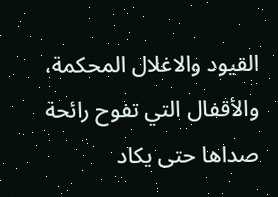القيود والاغلال المحكمة، والأقفال التي تفوح رائحة صداها حتى يكاد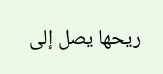ريحها يصل إلى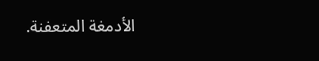الأدمغة المتعفنة.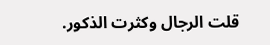قلت الرجال وكثرت الذكور.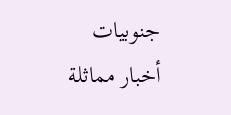جنوبيات
أخبار مماثلة